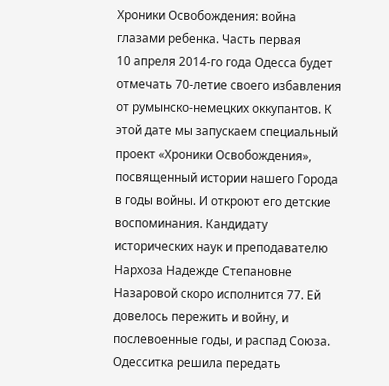Хроники Освобождения: война глазами ребенка. Часть первая
10 апреля 2014-го года Одесса будет отмечать 70-летие своего избавления от румынско-немецких оккупантов. К этой дате мы запускаем специальный проект «Хроники Освобождения», посвященный истории нашего Города в годы войны. И откроют его детские воспоминания. Кандидату исторических наук и преподавателю Нархоза Надежде Степановне Назаровой скоро исполнится 77. Ей довелось пережить и войну, и послевоенные годы, и распад Союза. Одесситка решила передать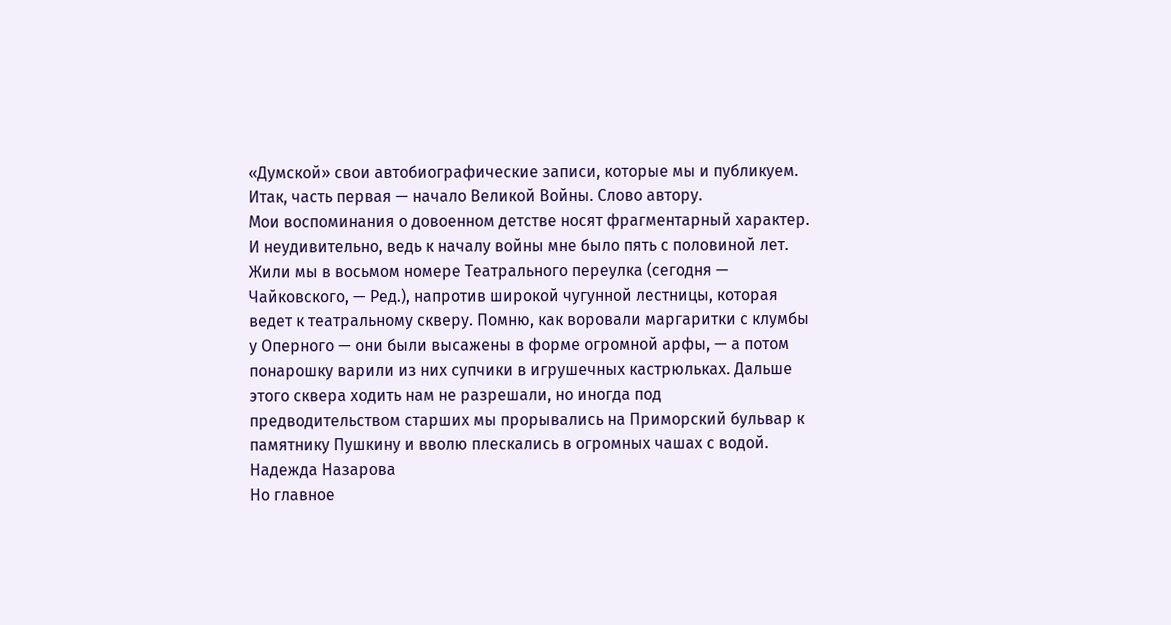«Думской» свои автобиографические записи, которые мы и публикуем. Итак, часть первая — начало Великой Войны. Слово автору.
Мои воспоминания о довоенном детстве носят фрагментарный характер. И неудивительно, ведь к началу войны мне было пять с половиной лет. Жили мы в восьмом номере Театрального переулка (сегодня — Чайковского, — Ред.), напротив широкой чугунной лестницы, которая ведет к театральному скверу. Помню, как воровали маргаритки с клумбы у Оперного — они были высажены в форме огромной арфы, — а потом понарошку варили из них супчики в игрушечных кастрюльках. Дальше этого сквера ходить нам не разрешали, но иногда под предводительством старших мы прорывались на Приморский бульвар к памятнику Пушкину и вволю плескались в огромных чашах с водой.
Надежда Назарова
Но главное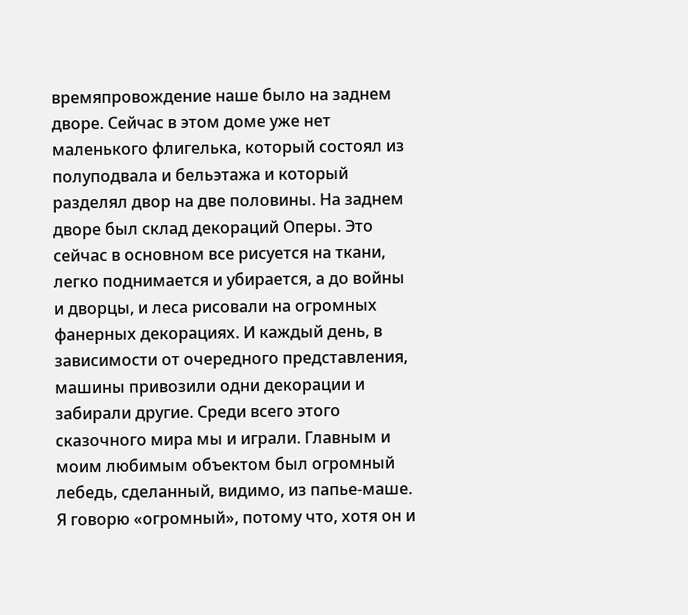времяпровождение наше было на заднем дворе. Сейчас в этом доме уже нет маленького флигелька, который состоял из полуподвала и бельэтажа и который разделял двор на две половины. На заднем дворе был склад декораций Оперы. Это сейчас в основном все рисуется на ткани, легко поднимается и убирается, а до войны и дворцы, и леса рисовали на огромных фанерных декорациях. И каждый день, в зависимости от очередного представления, машины привозили одни декорации и забирали другие. Среди всего этого сказочного мира мы и играли. Главным и моим любимым объектом был огромный лебедь, сделанный, видимо, из папье-маше. Я говорю «огромный», потому что, хотя он и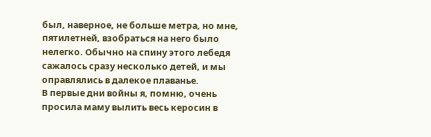был, наверное, не больше метра, но мне, пятилетней, взобраться на него было нелегко. Обычно на спину этого лебедя сажалось сразу несколько детей, и мы оправлялись в далекое плаванье.
В первые дни войны я, помню, очень просила маму вылить весь керосин в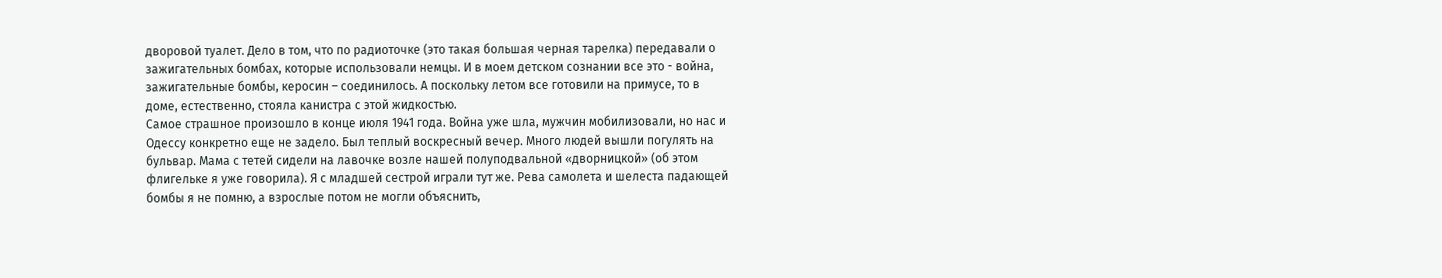дворовой туалет. Дело в том, что по радиоточке (это такая большая черная тарелка) передавали о зажигательных бомбах, которые использовали немцы. И в моем детском сознании все это - война, зажигательные бомбы, керосин – соединилось. А поскольку летом все готовили на примусе, то в доме, естественно, стояла канистра с этой жидкостью.
Самое страшное произошло в конце июля 1941 года. Война уже шла, мужчин мобилизовали, но нас и Одессу конкретно еще не задело. Был теплый воскресный вечер. Много людей вышли погулять на бульвар. Мама с тетей сидели на лавочке возле нашей полуподвальной «дворницкой» (об этом флигельке я уже говорила). Я с младшей сестрой играли тут же. Рева самолета и шелеста падающей бомбы я не помню, а взрослые потом не могли объяснить,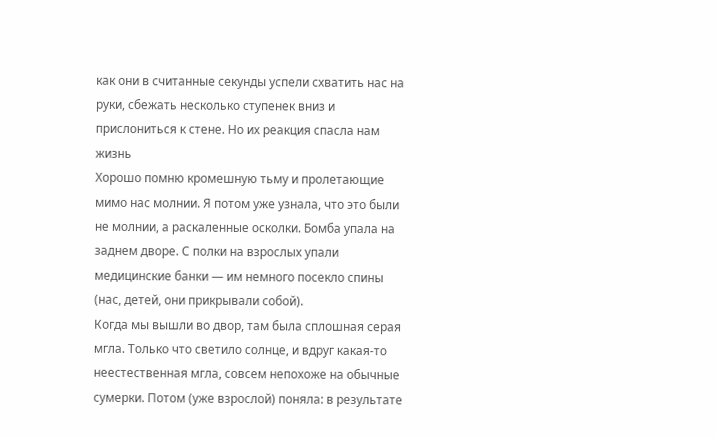как они в считанные секунды успели схватить нас на руки, сбежать несколько ступенек вниз и прислониться к стене. Но их реакция спасла нам жизнь
Хорошо помню кромешную тьму и пролетающие мимо нас молнии. Я потом уже узнала, что это были не молнии, а раскаленные осколки. Бомба упала на заднем дворе. С полки на взрослых упали медицинские банки — им немного посекло спины (нас, детей, они прикрывали собой).
Когда мы вышли во двор, там была сплошная серая мгла. Только что светило солнце, и вдруг какая-то неестественная мгла, совсем непохоже на обычные сумерки. Потом (уже взрослой) поняла: в результате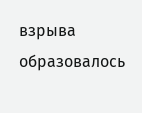взрыва образовалось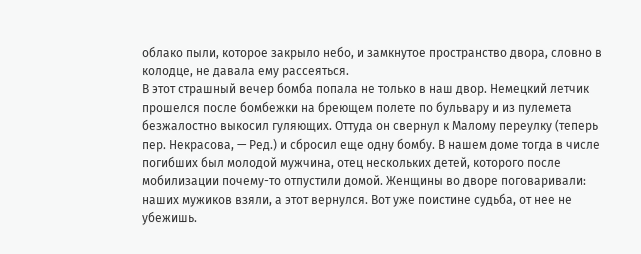облако пыли, которое закрыло небо, и замкнутое пространство двора, словно в колодце, не давала ему рассеяться.
В этот страшный вечер бомба попала не только в наш двор. Немецкий летчик прошелся после бомбежки на бреющем полете по бульвару и из пулемета безжалостно выкосил гуляющих. Оттуда он свернул к Малому переулку (теперь пер. Некрасова, — Ред.) и сбросил еще одну бомбу. В нашем доме тогда в числе погибших был молодой мужчина, отец нескольких детей, которого после мобилизации почему-то отпустили домой. Женщины во дворе поговаривали: наших мужиков взяли, а этот вернулся. Вот уже поистине судьба, от нее не убежишь.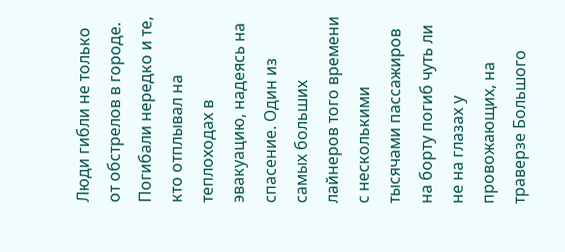Люди гибли не только от обстрелов в городе. Погибали нередко и те, кто отплывал на теплоходах в эвакуацию, надеясь на спасение. Один из самых больших лайнеров того времени с несколькими тысячами пассажиров на борту погиб чуть ли не на глазах у провожающих, на траверзе Большого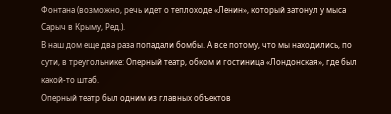Фонтана (возможно, речь идет о теплоходе «Ленин», который затонул у мыса Сарыч в Крыму, Ред.).
В наш дом еще два раза попадали бомбы. А все потому, что мы находились, по сути, в треугольнике: Оперный театр, обком и гостиница «Лондонская», где был какой-то штаб.
Оперный театр был одним из главных объектов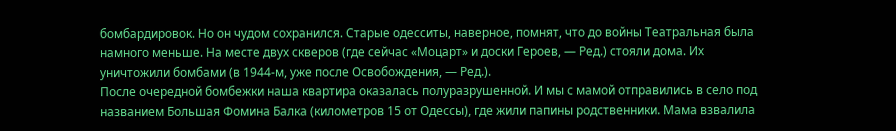бомбардировок. Но он чудом сохранился. Старые одесситы, наверное, помнят, что до войны Театральная была намного меньше. На месте двух скверов (где сейчас «Моцарт» и доски Героев, — Ред.) стояли дома. Их уничтожили бомбами (в 1944-м, уже после Освобождения, — Ред.).
После очередной бомбежки наша квартира оказалась полуразрушенной. И мы с мамой отправились в село под названием Большая Фомина Балка (километров 15 от Одессы), где жили папины родственники. Мама взвалила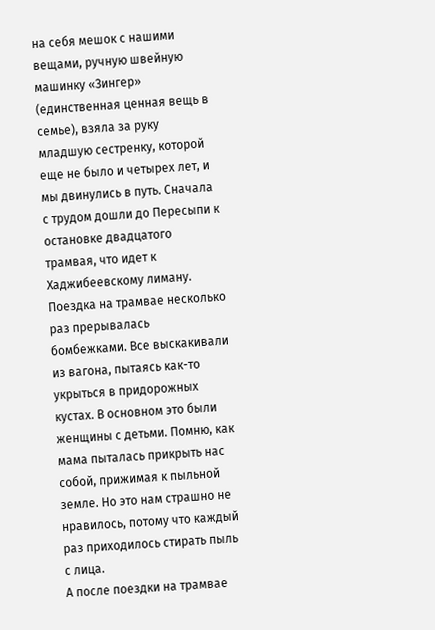на себя мешок с нашими вещами, ручную швейную машинку «Зингер» (единственная ценная вещь в семье), взяла за руку младшую сестренку, которой еще не было и четырех лет, и мы двинулись в путь. Сначала с трудом дошли до Пересыпи к остановке двадцатого трамвая, что идет к Хаджибеевскому лиману. Поездка на трамвае несколько раз прерывалась бомбежками. Все выскакивали из вагона, пытаясь как-то укрыться в придорожных кустах. В основном это были женщины с детьми. Помню, как мама пыталась прикрыть нас собой, прижимая к пыльной земле. Но это нам страшно не нравилось, потому что каждый раз приходилось стирать пыль с лица.
А после поездки на трамвае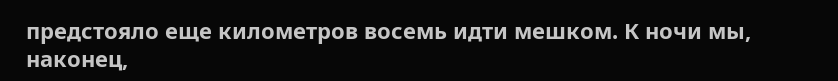предстояло еще километров восемь идти мешком. К ночи мы, наконец,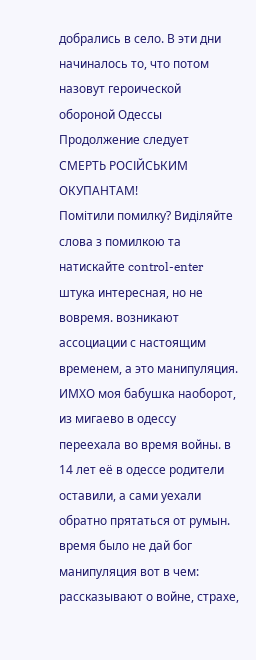добрались в село. В эти дни начиналось то, что потом назовут героической обороной Одессы
Продолжение следует
СМЕРТЬ РОСІЙСЬКИМ ОКУПАНТАМ!
Помітили помилку? Виділяйте слова з помилкою та натискайте control-enter
штука интересная, но не вовремя. возникают ассоциации с настоящим временем, а это манипуляция. ИМХО моя бабушка наоборот, из мигаево в одессу переехала во время войны. в 14 лет её в одессе родители оставили, а сами уехали обратно прятаться от румын. время было не дай бог
манипуляция вот в чем: рассказывают о войне, страхе,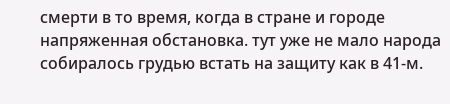смерти в то время, когда в стране и городе напряженная обстановка. тут уже не мало народа собиралось грудью встать на защиту как в 41-м.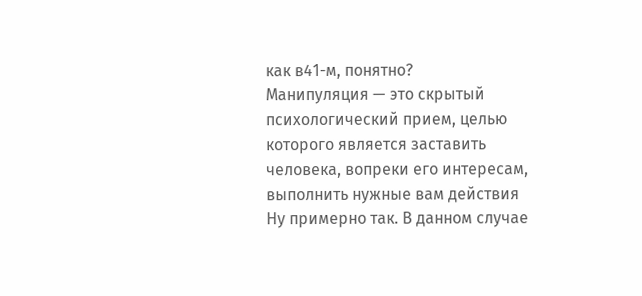как в41-м, понятно?
Манипуляция — это скрытый психологический прием, целью которого является заставить человека, вопреки его интересам, выполнить нужные вам действия Ну примерно так. В данном случае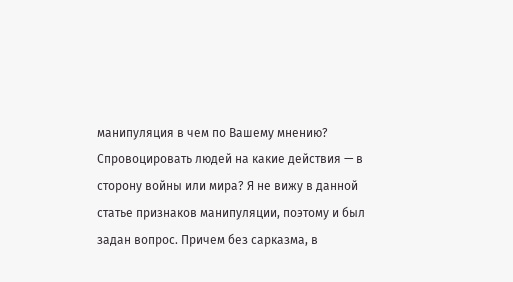манипуляция в чем по Вашему мнению? Спровоцировать людей на какие действия — в сторону войны или мира? Я не вижу в данной статье признаков манипуляции, поэтому и был задан вопрос. Причем без сарказма, в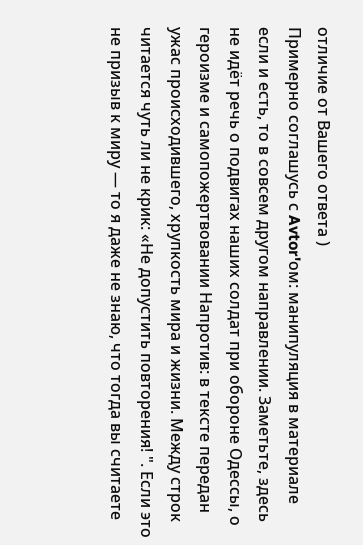отличие от Вашего ответа )
Примерно соглашусь с Avtor'ом: манипуляция в материале если и есть, то в совсем другом направлении. Заметьте, здесь не идёт речь о подвигах наших солдат при обороне Одессы, о героизме и самопожертвовании Напротив: в тексте передан ужас происходившего, хрупкость мира и жизни. Между строк читается чуть ли не крик: «Не допустить повторения! ". Если это не призыв к миру — то я даже не знаю, что тогда вы считаете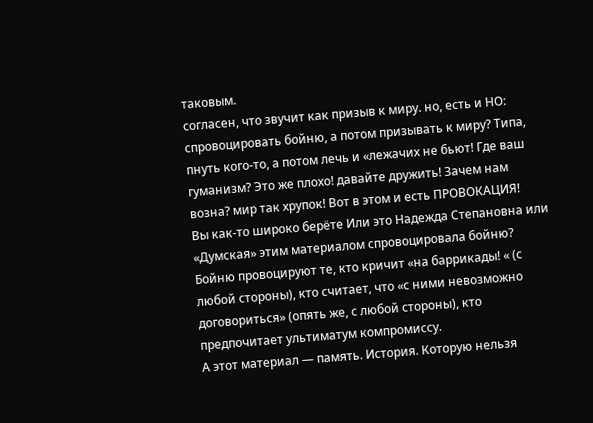таковым.
согласен, что звучит как призыв к миру. но, есть и НО: спровоцировать бойню, а потом призывать к миру? Типа, пнуть кого-то, а потом лечь и «лежачих не бьют! Где ваш гуманизм? Это же плохо! давайте дружить! Зачем нам возна? мир так хрупок! Вот в этом и есть ПРОВОКАЦИЯ!
Вы как-то широко берёте Или это Надежда Степановна или «Думская» этим материалом спровоцировала бойню?
Бойню провоцируют те, кто кричит «на баррикады! « (с любой стороны), кто считает, что «с ними невозможно договориться» (опять же, с любой стороны), кто предпочитает ультиматум компромиссу.
А этот материал — память. История. Которую нельзя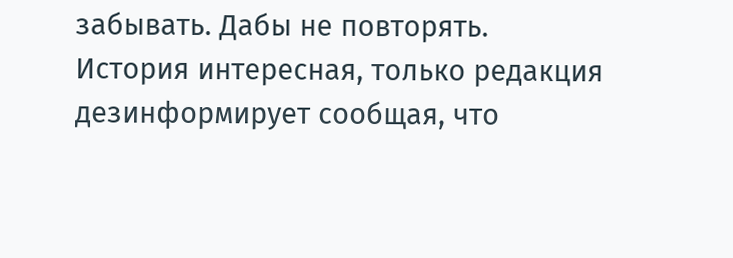забывать. Дабы не повторять.
История интересная, только редакция дезинформирует сообщая, что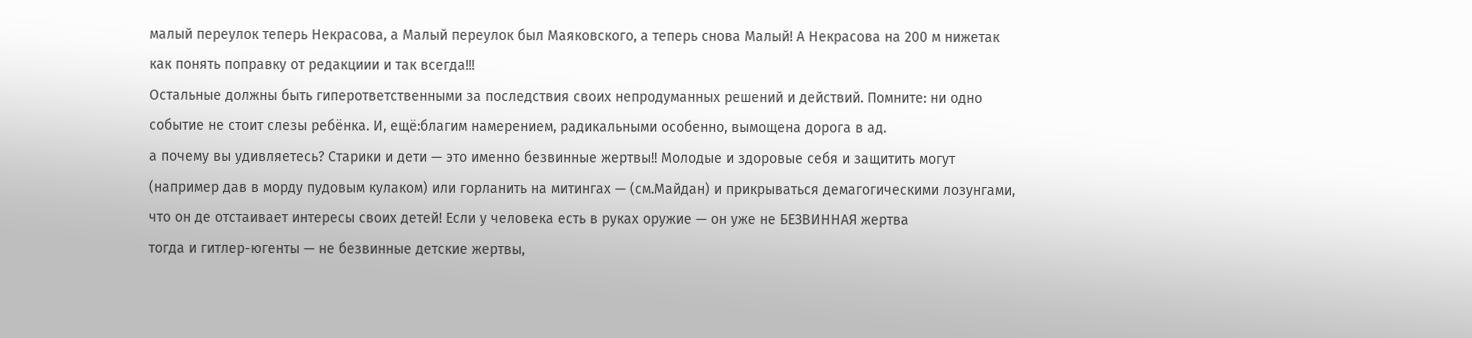малый переулок теперь Некрасова, а Малый переулок был Маяковского, а теперь снова Малый! А Некрасова на 200 м нижетак как понять поправку от редакциии и так всегда!!!
Остальные должны быть гиперответственными за последствия своих непродуманных решений и действий. Помните: ни одно событие не стоит слезы ребёнка. И, ещё:благим намерением, радикальными особенно, вымощена дорога в ад.
а почему вы удивляетесь? Старики и дети — это именно безвинные жертвы!! Молодые и здоровые себя и защитить могут (например дав в морду пудовым кулаком) или горланить на митингах — (см.Майдан) и прикрываться демагогическими лозунгами, что он де отстаивает интересы своих детей! Если у человека есть в руках оружие — он уже не БЕЗВИННАЯ жертва
тогда и гитлер-югенты — не безвинные детские жертвы,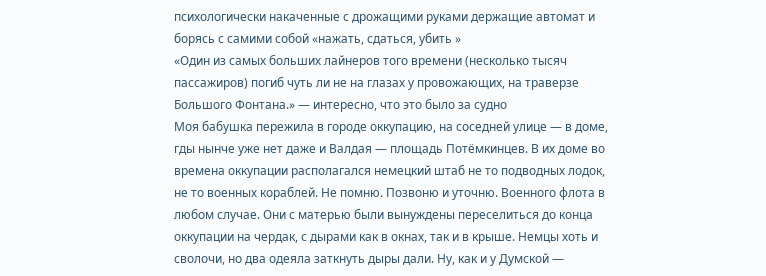психологически накаченные с дрожащими руками держащие автомат и борясь с самими собой «нажать, сдаться, убить »
«Один из самых больших лайнеров того времени (несколько тысяч пассажиров) погиб чуть ли не на глазах у провожающих, на траверзе Большого Фонтана.» — интересно, что это было за судно
Моя бабушка пережила в городе оккупацию, на соседней улице — в доме, гды нынче уже нет даже и Валдая — площадь Потёмкинцев. В их доме во времена оккупации располагался немецкий штаб не то подводных лодок, не то военных кораблей. Не помню. Позвоню и уточню. Военного флота в любом случае. Они с матерью были вынуждены переселиться до конца оккупации на чердак, с дырами как в окнах, так и в крыше. Немцы хоть и сволочи, но два одеяла заткнуть дыры дали. Ну, как и у Думской —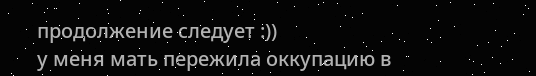продолжение следует :))
у меня мать пережила оккупацию в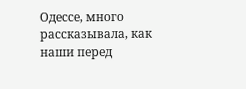Одессе, много рассказывала, как наши перед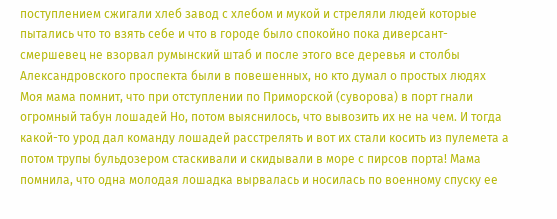поступлением сжигали хлеб завод с хлебом и мукой и стреляли людей которые пытались что то взять себе и что в городе было спокойно пока диверсант-смершевец не взорвал румынский штаб и после этого все деревья и столбы Александровского проспекта были в повешенных, но кто думал о простых людях
Моя мама помнит, что при отступлении по Приморской (суворова) в порт гнали огромный табун лошадей Но, потом выяснилось, что вывозить их не на чем. И тогда какой-то урод дал команду лошадей расстрелять и вот их стали косить из пулемета а потом трупы бульдозером стаскивали и скидывали в море с пирсов порта! Мама помнила, что одна молодая лошадка вырвалась и носилась по военному спуску ее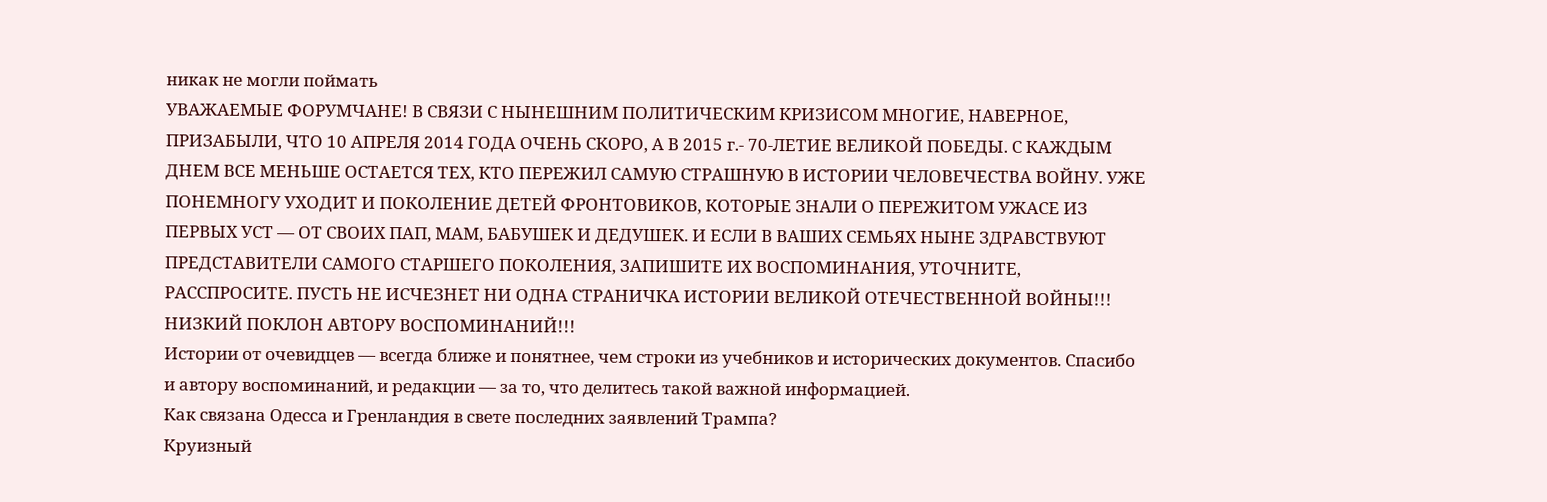никак не могли поймать
УВАЖАЕМЫЕ ФОРУМЧАНЕ! В СВЯЗИ С НЫНЕШНИМ ПОЛИТИЧЕСКИМ КРИЗИСОМ МНОГИЕ, НАВЕРНОЕ, ПРИЗАБЫЛИ, ЧТО 10 АПРЕЛЯ 2014 ГОДА ОЧЕНЬ СКОРО, А В 2015 г.- 70-ЛЕТИЕ ВЕЛИКОЙ ПОБЕДЫ. С КАЖДЫМ ДНЕМ ВСЕ МЕНЬШЕ ОСТАЕТСЯ ТЕХ, КТО ПЕРЕЖИЛ САМУЮ СТРАШНУЮ В ИСТОРИИ ЧЕЛОВЕЧЕСТВА ВОЙНУ. УЖЕ ПОНЕМНОГУ УХОДИТ И ПОКОЛЕНИЕ ДЕТЕЙ ФРОНТОВИКОВ, КОТОРЫЕ ЗНАЛИ О ПЕРЕЖИТОМ УЖАСЕ ИЗ ПЕРВЫХ УСТ — ОТ СВОИХ ПАП, МАМ, БАБУШЕК И ДЕДУШЕК. И ЕСЛИ В ВАШИХ СЕМЬЯХ НЫНЕ ЗДРАВСТВУЮТ ПРЕДСТАВИТЕЛИ САМОГО СТАРШЕГО ПОКОЛЕНИЯ, ЗАПИШИТЕ ИХ ВОСПОМИНАНИЯ, УТОЧНИТЕ, РАССПРОСИТЕ. ПУСТЬ НЕ ИСЧЕЗНЕТ НИ ОДНА СТРАНИЧКА ИСТОРИИ ВЕЛИКОЙ ОТЕЧЕСТВЕННОЙ ВОЙНЫ!!! НИЗКИЙ ПОКЛОН АВТОРУ ВОСПОМИНАНИЙ!!!
Истории от очевидцев — всегда ближе и понятнее, чем строки из учебников и исторических документов. Спасибо и автору воспоминаний, и редакции — за то, что делитесь такой важной информацией.
Как связана Одесса и Гренландия в свете последних заявлений Трампа?
Круизный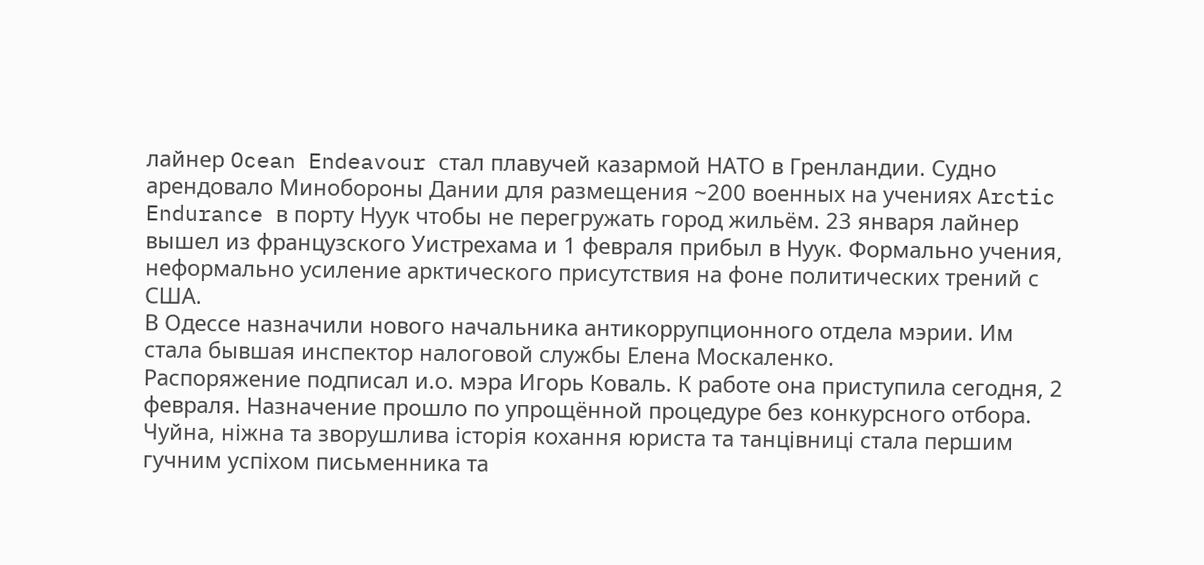лайнер Ocean Endeavour стал плавучей казармой НАТО в Гренландии. Судно арендовало Минобороны Дании для размещения ~200 военных на учениях Arctic Endurance в порту Нуук чтобы не перегружать город жильём. 23 января лайнер вышел из французского Уистрехама и 1 февраля прибыл в Нуук. Формально учения, неформально усиление арктического присутствия на фоне политических трений с США.
В Одессе назначили нового начальника антикоррупционного отдела мэрии. Им стала бывшая инспектор налоговой службы Елена Москаленко.
Распоряжение подписал и.о. мэра Игорь Коваль. К работе она приступила сегодня, 2 февраля. Назначение прошло по упрощённой процедуре без конкурсного отбора.
Чуйна, ніжна та зворушлива історія кохання юриста та танцівниці стала першим гучним успіхом письменника та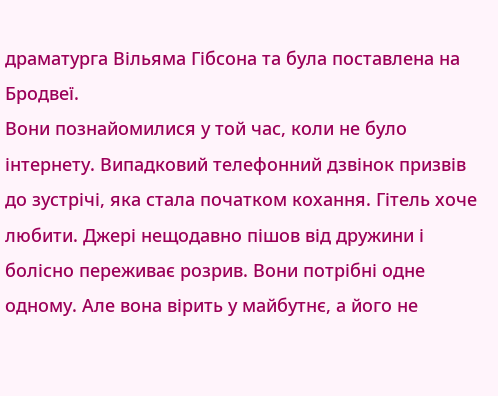драматурга Вільяма Гібсона та була поставлена на Бродвеї.
Вони познайомилися у той час, коли не було інтернету. Випадковий телефонний дзвінок призвів до зустрічі, яка стала початком кохання. Гітель хоче любити. Джері нещодавно пішов від дружини і болісно переживає розрив. Вони потрібні одне одному. Але вона вірить у майбутнє, а його не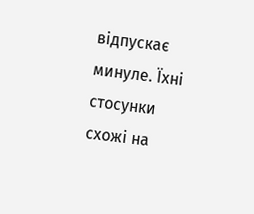відпускає минуле. Їхні стосунки схожі на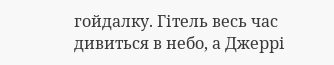гойдалку. Гітель весь час дивиться в небо, а Джеррі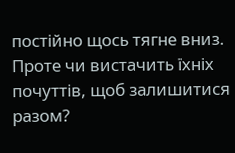постійно щось тягне вниз. Проте чи вистачить їхніх почуттів, щоб залишитися разом?